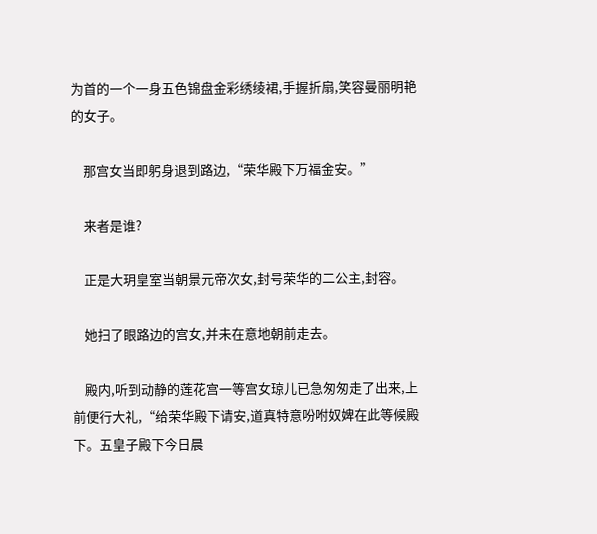为首的一个一身五色锦盘金彩绣绫裙,手握折扇,笑容曼丽明艳的女子。

    那宫女当即躬身退到路边,“荣华殿下万福金安。”

    来者是谁?

    正是大玥皇室当朝景元帝次女,封号荣华的二公主,封容。

    她扫了眼路边的宫女,并未在意地朝前走去。

    殿内,听到动静的莲花宫一等宫女琼儿已急匆匆走了出来,上前便行大礼,“给荣华殿下请安,道真特意吩咐奴婢在此等候殿下。五皇子殿下今日晨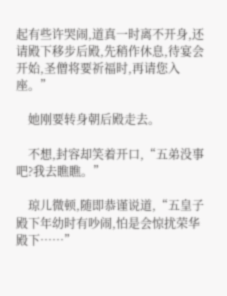起有些许哭闹,道真一时离不开身,还请殿下移步后殿,先稍作休息,待宴会开始,圣僧将要祈福时,再请您入座。”

    她刚要转身朝后殿走去。

    不想,封容却笑着开口,“五弟没事吧?我去瞧瞧。”

    琼儿微顿,随即恭谨说道,“五皇子殿下年幼时有吵闹,怕是会惊扰荣华殿下……”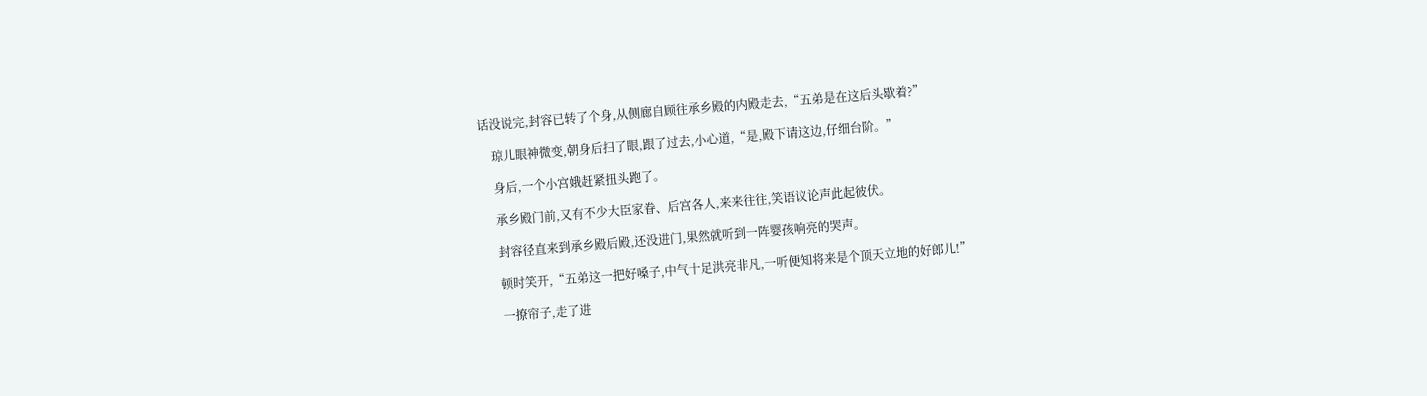话没说完,封容已转了个身,从侧廊自顾往承乡殿的内殿走去,“五弟是在这后头歇着?”

    琼儿眼神微变,朝身后扫了眼,跟了过去,小心道,“是,殿下请这边,仔细台阶。”

    身后,一个小宫娥赶紧扭头跑了。

    承乡殿门前,又有不少大臣家眷、后宫各人,来来往往,笑语议论声此起彼伏。

    封容径直来到承乡殿后殿,还没进门,果然就听到一阵婴孩响亮的哭声。

    顿时笑开,“五弟这一把好嗓子,中气十足洪亮非凡,一听便知将来是个顶天立地的好郎儿!”

    一撩帘子,走了进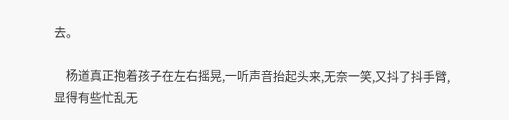去。

    杨道真正抱着孩子在左右摇晃,一听声音抬起头来,无奈一笑,又抖了抖手臂,显得有些忙乱无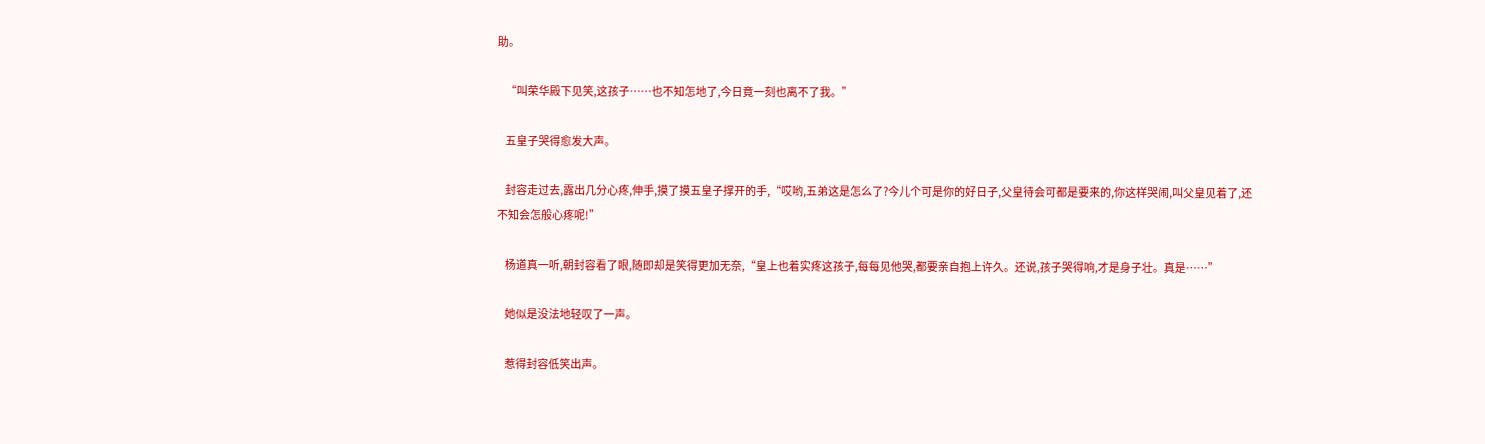助。

    “叫荣华殿下见笑,这孩子……也不知怎地了,今日竟一刻也离不了我。”

    五皇子哭得愈发大声。

    封容走过去,露出几分心疼,伸手,摸了摸五皇子撑开的手,“哎哟,五弟这是怎么了?今儿个可是你的好日子,父皇待会可都是要来的,你这样哭闹,叫父皇见着了,还不知会怎般心疼呢!”

    杨道真一听,朝封容看了眼,随即却是笑得更加无奈,“皇上也着实疼这孩子,每每见他哭,都要亲自抱上许久。还说,孩子哭得响,才是身子壮。真是……”

    她似是没法地轻叹了一声。

    惹得封容低笑出声。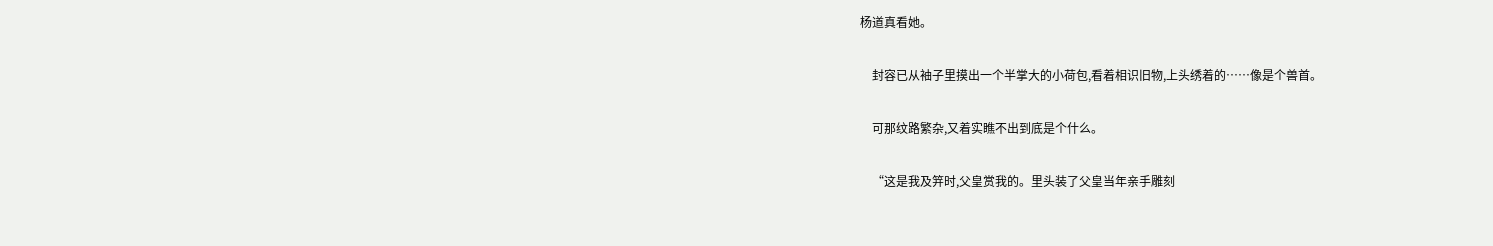杨道真看她。

    封容已从袖子里摸出一个半掌大的小荷包,看着相识旧物,上头绣着的……像是个兽首。

    可那纹路繁杂,又着实瞧不出到底是个什么。

    “这是我及笄时,父皇赏我的。里头装了父皇当年亲手雕刻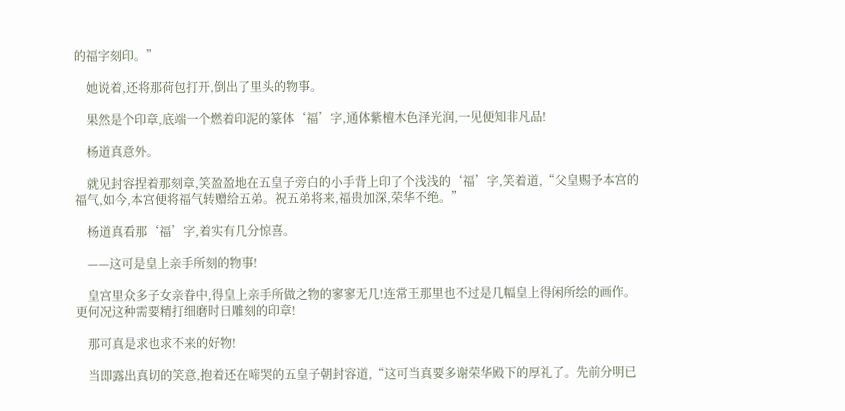的福字刻印。”

    她说着,还将那荷包打开,倒出了里头的物事。

    果然是个印章,底端一个燃着印泥的篆体‘福’字,通体紫檀木色泽光润,一见便知非凡品!

    杨道真意外。

    就见封容捏着那刻章,笑盈盈地在五皇子旁白的小手背上印了个浅浅的‘福’字,笑着道,“父皇赐予本宫的福气,如今,本宫便将福气转赠给五弟。祝五弟将来,福贵加深,荣华不绝。”

    杨道真看那‘福’字,着实有几分惊喜。

    ——这可是皇上亲手所刻的物事!

    皇宫里众多子女亲眷中,得皇上亲手所做之物的寥寥无几!连常王那里也不过是几幅皇上得闲所绘的画作。更何况这种需要精打细磨时日雕刻的印章!

    那可真是求也求不来的好物!

    当即露出真切的笑意,抱着还在啼哭的五皇子朝封容道,“这可当真要多谢荣华殿下的厚礼了。先前分明已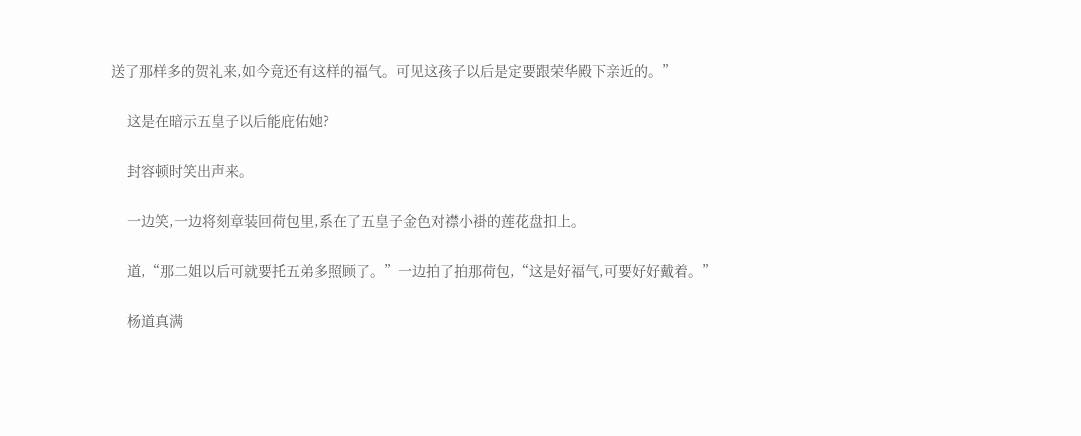送了那样多的贺礼来,如今竟还有这样的福气。可见这孩子以后是定要跟荣华殿下亲近的。”

    这是在暗示五皇子以后能庇佑她?

    封容顿时笑出声来。

    一边笑,一边将刻章装回荷包里,系在了五皇子金色对襟小褂的莲花盘扣上。

    道,“那二姐以后可就要托五弟多照顾了。”一边拍了拍那荷包,“这是好福气,可要好好戴着。”

    杨道真满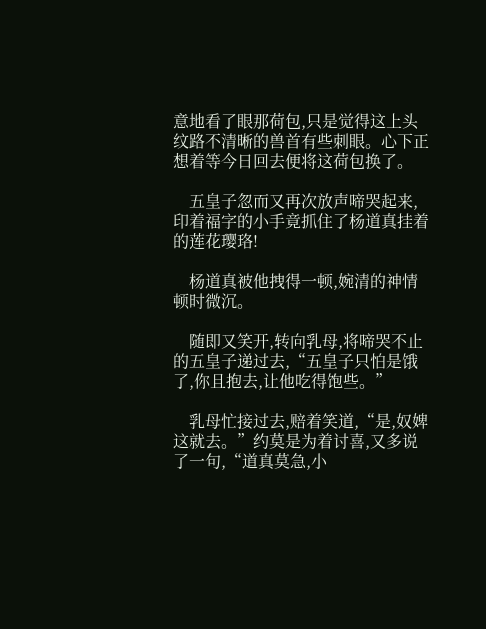意地看了眼那荷包,只是觉得这上头纹路不清晰的兽首有些刺眼。心下正想着等今日回去便将这荷包换了。

    五皇子忽而又再次放声啼哭起来,印着福字的小手竟抓住了杨道真挂着的莲花璎珞!

    杨道真被他拽得一顿,婉清的神情顿时微沉。

    随即又笑开,转向乳母,将啼哭不止的五皇子递过去,“五皇子只怕是饿了,你且抱去,让他吃得饱些。”

    乳母忙接过去,赔着笑道,“是,奴婢这就去。”约莫是为着讨喜,又多说了一句,“道真莫急,小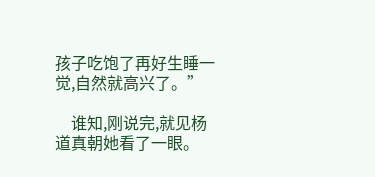孩子吃饱了再好生睡一觉,自然就高兴了。”

    谁知,刚说完,就见杨道真朝她看了一眼。